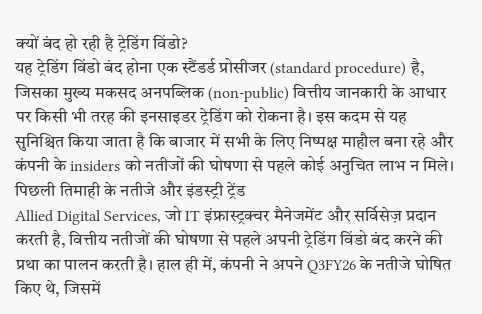क्यों बंद हो रही है ट्रेडिंग विंडो?
यह ट्रेडिंग विंडो बंद होना एक स्टैंडर्ड प्रोसीजर (standard procedure) है, जिसका मुख्य मकसद अनपब्लिक (non-public) वित्तीय जानकारी के आधार पर किसी भी तरह की इनसाइडर ट्रेडिंग को रोकना है। इस कदम से यह सुनिश्चित किया जाता है कि बाजार में सभी के लिए निष्पक्ष माहौल बना रहे और कंपनी के insiders को नतीजों की घोषणा से पहले कोई अनुचित लाभ न मिले।
पिछली तिमाही के नतीजे और इंडस्ट्री ट्रेंड
Allied Digital Services, जो IT इंफ्रास्ट्रक्चर मैनेजमेंट और सर्विसेज़ प्रदान करती है, वित्तीय नतीजों की घोषणा से पहले अपनी ट्रेडिंग विंडो बंद करने की प्रथा का पालन करती है। हाल ही में, कंपनी ने अपने Q3FY26 के नतीजे घोषित किए थे, जिसमें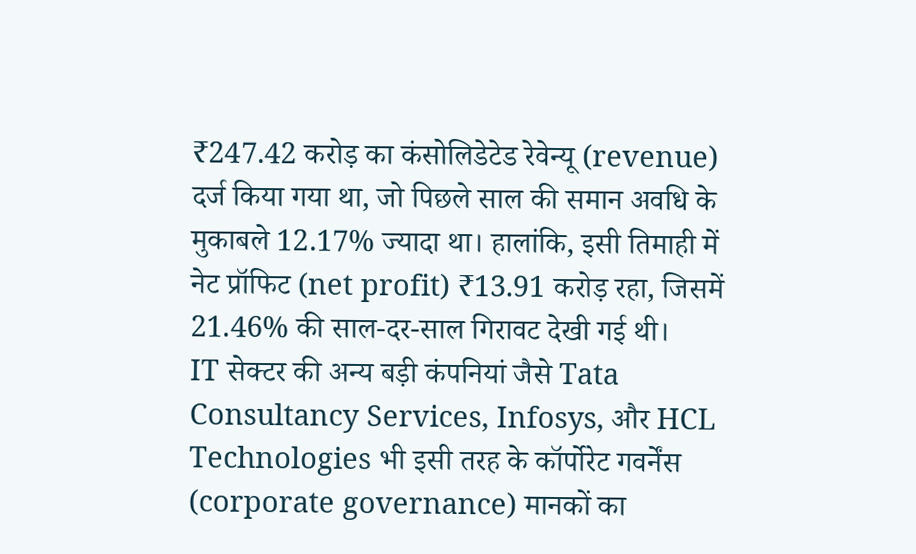₹247.42 करोड़ का कंसोलिडेटेड रेवेन्यू (revenue) दर्ज किया गया था, जो पिछले साल की समान अवधि के मुकाबले 12.17% ज्यादा था। हालांकि, इसी तिमाही में नेट प्रॉफिट (net profit) ₹13.91 करोड़ रहा, जिसमें 21.46% की साल-दर-साल गिरावट देखी गई थी।
IT सेक्टर की अन्य बड़ी कंपनियां जैसे Tata Consultancy Services, Infosys, और HCL Technologies भी इसी तरह के कॉर्पोरेट गवर्नेंस (corporate governance) मानकों का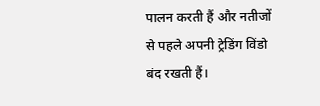पालन करती हैं और नतीजों से पहले अपनी ट्रेडिंग विंडो बंद रखती हैं।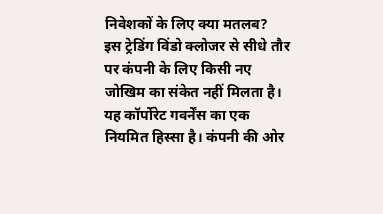निवेशकों के लिए क्या मतलब?
इस ट्रेडिंग विंडो क्लोजर से सीधे तौर पर कंपनी के लिए किसी नए जोखिम का संकेत नहीं मिलता है। यह कॉर्पोरेट गवर्नेंस का एक नियमित हिस्सा है। कंपनी की ओर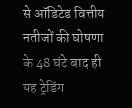से ऑडिटेड वित्तीय नतीजों की घोषणा के 48 घंटे बाद ही यह ट्रेडिंग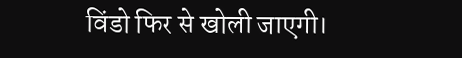विंडो फिर से खोली जाएगी।